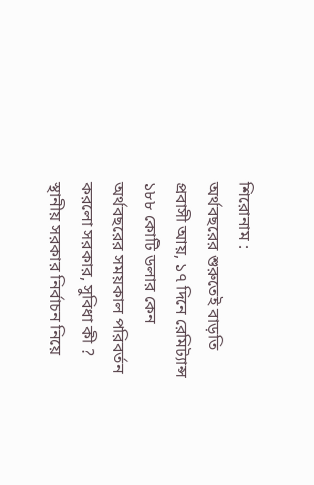শিরোনাম :
অর্থবছরের শুরুতেই বাড়তি প্রবাসী আয়, ১৭ দিনে রেমিট্যান্স ১৮৮ কোটি ডলার কেন অর্থবছরের সময়কাল পরিবর্তন করলো সরকার, সুবিধা কী ? স্থানীয় সরকার নির্বাচন নিয়ে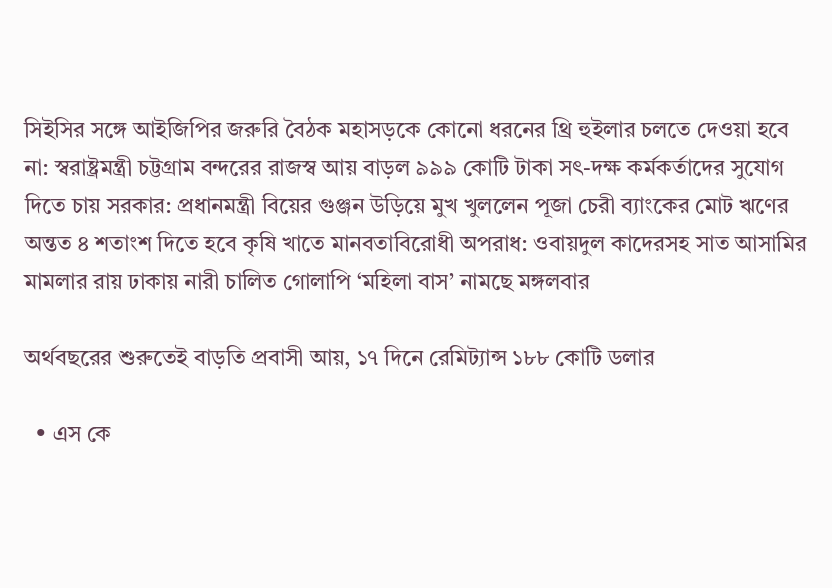সিইসির সঙ্গে আইজিপির জরুরি বৈঠক মহাসড়কে কোনো ধরনের থ্রি হুইলার চলতে দেওয়া হবে না: স্বরাষ্ট্রমন্ত্রী চট্টগ্রাম বন্দরের রাজস্ব আয় বাড়ল ৯৯৯ কোটি টাকা সৎ-দক্ষ কর্মকর্তাদের সুযোগ দিতে চায় সরকার: প্রধানমন্ত্রী বিয়ের গুঞ্জন উড়িয়ে মুখ খুললেন পূজা চেরী ব্যাংকের মোট ঋণের অন্তত ৪ শতাংশ দিতে হবে কৃষি খাতে মানবতাবিরোধী অপরাধ: ওবায়দুল কাদেরসহ সাত আসামির মামলার রায় ঢাকায় নারী চালিত গোলাপি ‘মহিলা বাস’ নামছে মঙ্গলবার

অর্থবছরের শুরুতেই বাড়তি প্রবাসী আয়, ১৭ দিনে রেমিট্যান্স ১৮৮ কোটি ডলার

  • এস কে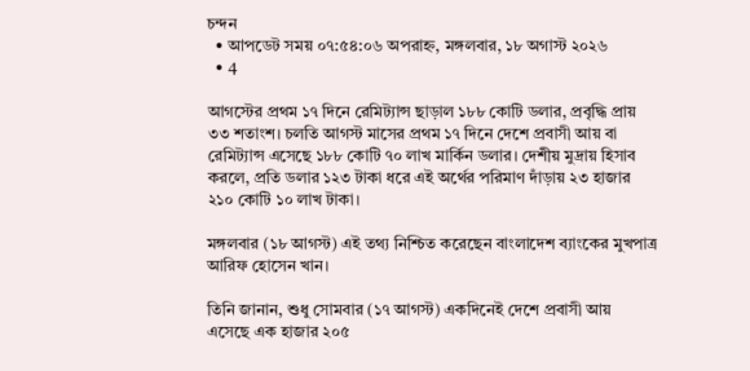চন্দন
  • আপডেট সময় ০৭:৫৪:০৬ অপরাহ্ন, মঙ্গলবার, ১৮ অগাস্ট ২০২৬
  • 4

আগস্টের প্রথম ১৭ দিনে রেমিট্যান্স ছাড়াল ১৮৮ কোটি ডলার, প্রবৃদ্ধি প্রায় ৩৩ শতাংশ। চলতি আগস্ট মাসের প্রথম ১৭ দিনে দেশে প্রবাসী আয় বা রেমিট্যান্স এসেছে ১৮৮ কোটি ৭০ লাখ মার্কিন ডলার। দেশীয় মুদ্রায় হিসাব করলে, প্রতি ডলার ১২৩ টাকা ধরে এই অর্থের পরিমাণ দাঁড়ায় ২৩ হাজার ২১০ কোটি ১০ লাখ টাকা।

মঙ্গলবার (১৮ আগস্ট) এই তথ্য নিশ্চিত করেছেন বাংলাদেশ ব্যাংকের মুখপাত্র আরিফ হোসেন খান।

তিনি জানান, শুধু সোমবার (১৭ আগস্ট) একদিনেই দেশে প্রবাসী আয় এসেছে এক হাজার ২০৫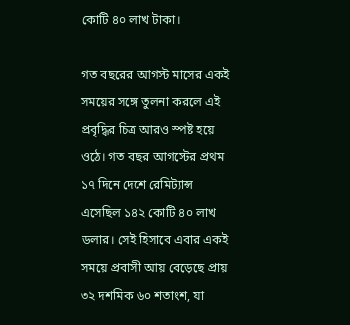কোটি ৪০ লাখ টাকা।

গত বছরের আগস্ট মাসের একই সময়ের সঙ্গে তুলনা করলে এই প্রবৃদ্ধির চিত্র আরও স্পষ্ট হয়ে ওঠে। গত বছর আগস্টের প্রথম ১৭ দিনে দেশে রেমিট্যান্স এসেছিল ১৪২ কোটি ৪০ লাখ ডলার। সেই হিসাবে এবার একই সময়ে প্রবাসী আয় বেড়েছে প্রায় ৩২ দশমিক ৬০ শতাংশ, যা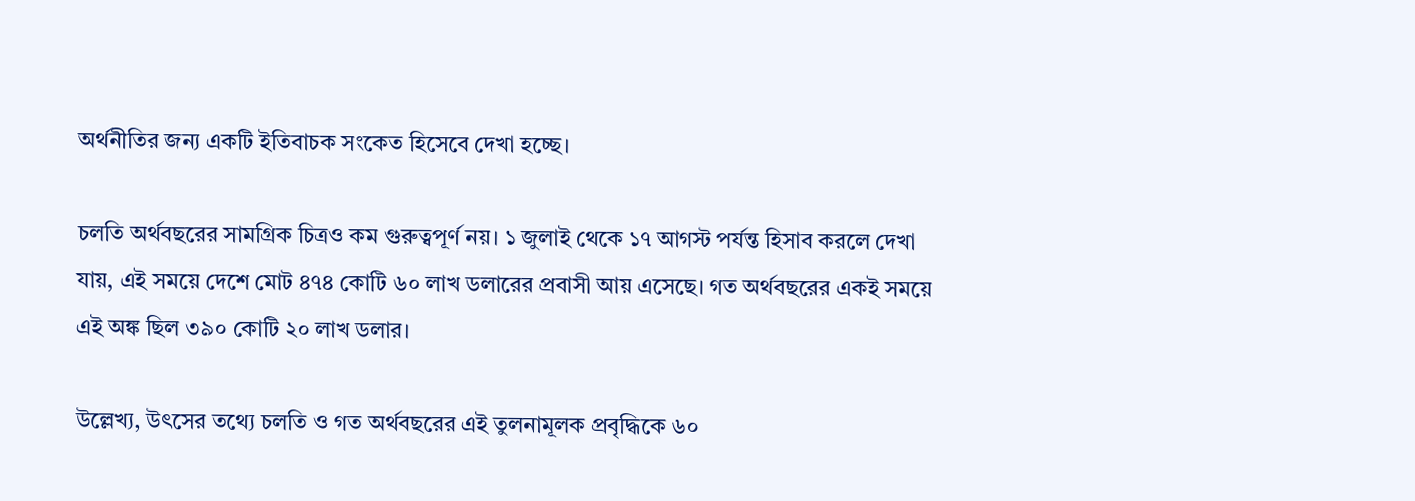অর্থনীতির জন্য একটি ইতিবাচক সংকেত হিসেবে দেখা হচ্ছে।

চলতি অর্থবছরের সামগ্রিক চিত্রও কম গুরুত্বপূর্ণ নয়। ১ জুলাই থেকে ১৭ আগস্ট পর্যন্ত হিসাব করলে দেখা যায়, এই সময়ে দেশে মোট ৪৭৪ কোটি ৬০ লাখ ডলারের প্রবাসী আয় এসেছে। গত অর্থবছরের একই সময়ে এই অঙ্ক ছিল ৩৯০ কোটি ২০ লাখ ডলার।

উল্লেখ্য, উৎসের তথ্যে চলতি ও গত অর্থবছরের এই তুলনামূলক প্রবৃদ্ধিকে ৬০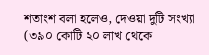শতাংশ বলা হলেও, দেওয়া দুটি সংখ্যা (৩৯০ কোটি ২০ লাখ থেকে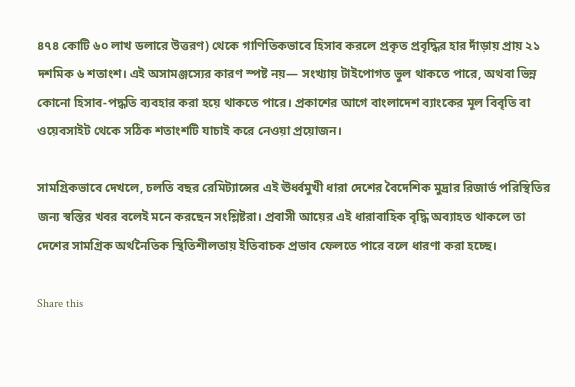৪৭৪ কোটি ৬০ লাখ ডলারে উত্তরণ) থেকে গাণিতিকভাবে হিসাব করলে প্রকৃত প্রবৃদ্ধির হার দাঁড়ায় প্রায় ২১ দশমিক ৬ শতাংশ। এই অসামঞ্জস্যের কারণ স্পষ্ট নয়— সংখ্যায় টাইপোগত ভুল থাকতে পারে, অথবা ভিন্ন কোনো হিসাব-পদ্ধতি ব্যবহার করা হয়ে থাকতে পারে। প্রকাশের আগে বাংলাদেশ ব্যাংকের মূল বিবৃতি বা ওয়েবসাইট থেকে সঠিক শতাংশটি যাচাই করে নেওয়া প্রয়োজন।

সামগ্রিকভাবে দেখলে, চলতি বছর রেমিট্যান্সের এই ঊর্ধ্বমুখী ধারা দেশের বৈদেশিক মুদ্রার রিজার্ভ পরিস্থিতির জন্য স্বস্তির খবর বলেই মনে করছেন সংশ্লিষ্টরা। প্রবাসী আয়ের এই ধারাবাহিক বৃদ্ধি অব্যাহত থাকলে তা দেশের সামগ্রিক অর্থনৈতিক স্থিতিশীলতায় ইতিবাচক প্রভাব ফেলতে পারে বলে ধারণা করা হচ্ছে।

Share this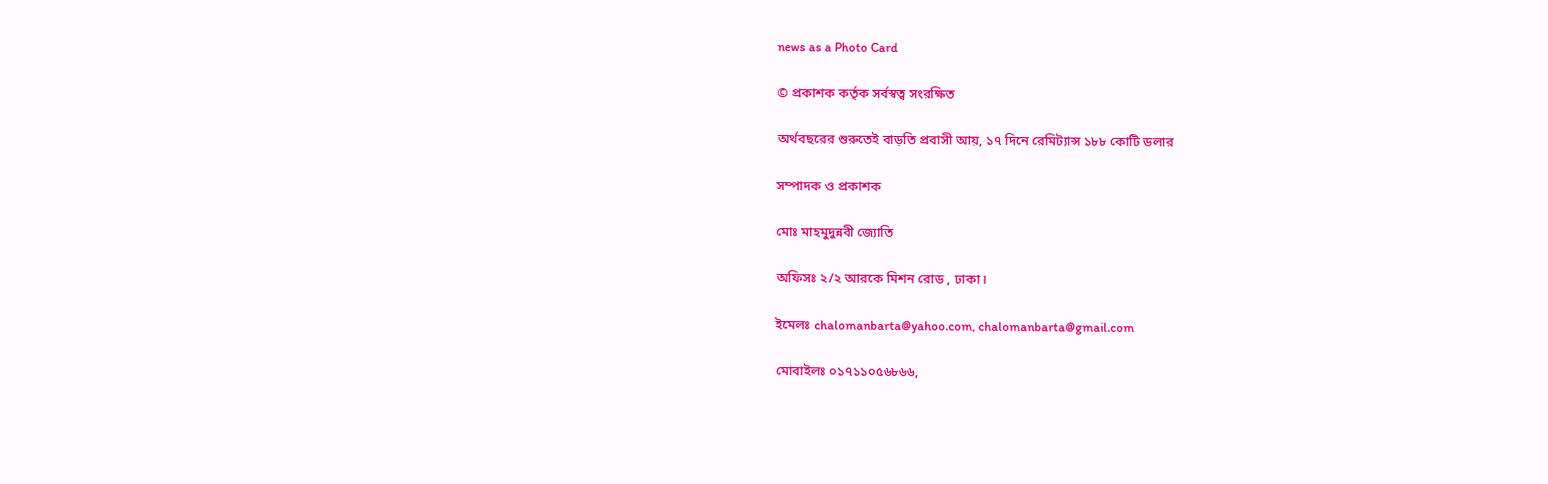news as a Photo Card

© প্রকাশক কর্তৃক সর্বস্বত্ব সংরক্ষিত

অর্থবছরের শুরুতেই বাড়তি প্রবাসী আয়, ১৭ দিনে রেমিট্যান্স ১৮৮ কোটি ডলার

সম্পাদক ও প্রকাশক

মোঃ মাহমুদুন্নবী জ্যোতি

অফিসঃ ২/২ আরকে মিশন রোড , ঢাকা।

ইমেলঃ chalomanbarta@yahoo.com, chalomanbarta@gmail.com

মোবাইলঃ ০১৭১১০৫৬৮৬৬,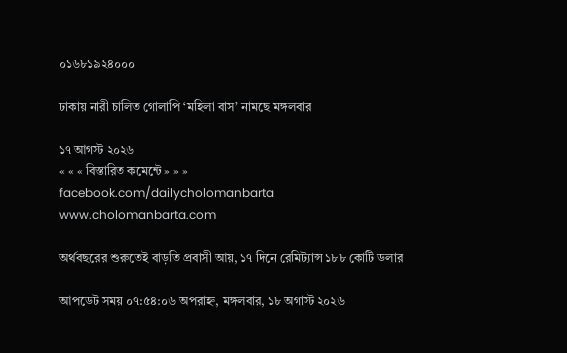০১৬৮১৯২৪০০০

ঢাকায় নারী চালিত গোলাপি ‘মহিলা বাস’ নামছে মঙ্গলবার

১৭ আগস্ট ২০২৬
« « « বিস্তারিত কমেন্টে » » »
facebook.com/dailycholomanbarta
www.cholomanbarta.com

অর্থবছরের শুরুতেই বাড়তি প্রবাসী আয়, ১৭ দিনে রেমিট্যান্স ১৮৮ কোটি ডলার

আপডেট সময় ০৭:৫৪:০৬ অপরাহ্ন, মঙ্গলবার, ১৮ অগাস্ট ২০২৬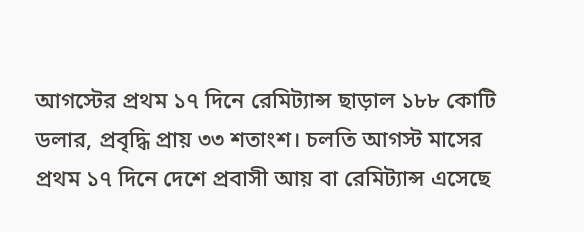আগস্টের প্রথম ১৭ দিনে রেমিট্যান্স ছাড়াল ১৮৮ কোটি ডলার, প্রবৃদ্ধি প্রায় ৩৩ শতাংশ। চলতি আগস্ট মাসের প্রথম ১৭ দিনে দেশে প্রবাসী আয় বা রেমিট্যান্স এসেছে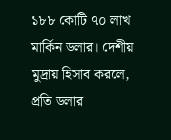১৮৮ কোটি ৭০ লাখ মার্কিন ডলার। দেশীয় মুদ্রায় হিসাব করলে, প্রতি ডলার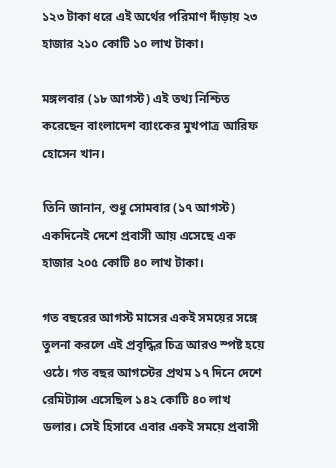১২৩ টাকা ধরে এই অর্থের পরিমাণ দাঁড়ায় ২৩ হাজার ২১০ কোটি ১০ লাখ টাকা।

মঙ্গলবার (১৮ আগস্ট) এই তথ্য নিশ্চিত করেছেন বাংলাদেশ ব্যাংকের মুখপাত্র আরিফ হোসেন খান।

তিনি জানান, শুধু সোমবার (১৭ আগস্ট) একদিনেই দেশে প্রবাসী আয় এসেছে এক হাজার ২০৫ কোটি ৪০ লাখ টাকা।

গত বছরের আগস্ট মাসের একই সময়ের সঙ্গে তুলনা করলে এই প্রবৃদ্ধির চিত্র আরও স্পষ্ট হয়ে ওঠে। গত বছর আগস্টের প্রথম ১৭ দিনে দেশে রেমিট্যান্স এসেছিল ১৪২ কোটি ৪০ লাখ ডলার। সেই হিসাবে এবার একই সময়ে প্রবাসী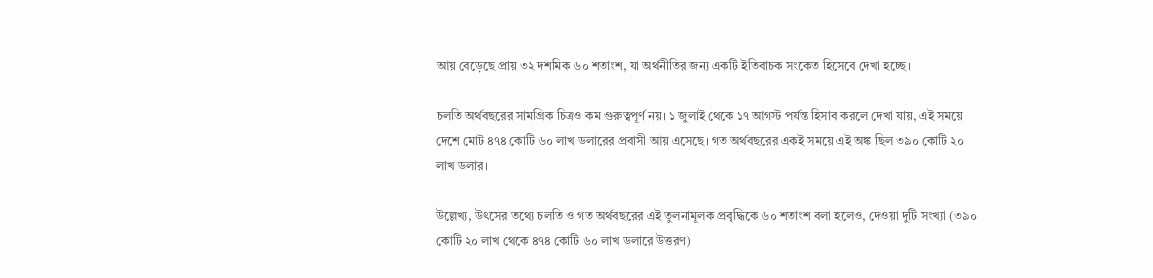আয় বেড়েছে প্রায় ৩২ দশমিক ৬০ শতাংশ, যা অর্থনীতির জন্য একটি ইতিবাচক সংকেত হিসেবে দেখা হচ্ছে।

চলতি অর্থবছরের সামগ্রিক চিত্রও কম গুরুত্বপূর্ণ নয়। ১ জুলাই থেকে ১৭ আগস্ট পর্যন্ত হিসাব করলে দেখা যায়, এই সময়ে দেশে মোট ৪৭৪ কোটি ৬০ লাখ ডলারের প্রবাসী আয় এসেছে। গত অর্থবছরের একই সময়ে এই অঙ্ক ছিল ৩৯০ কোটি ২০ লাখ ডলার।

উল্লেখ্য, উৎসের তথ্যে চলতি ও গত অর্থবছরের এই তুলনামূলক প্রবৃদ্ধিকে ৬০ শতাংশ বলা হলেও, দেওয়া দুটি সংখ্যা (৩৯০ কোটি ২০ লাখ থেকে ৪৭৪ কোটি ৬০ লাখ ডলারে উত্তরণ)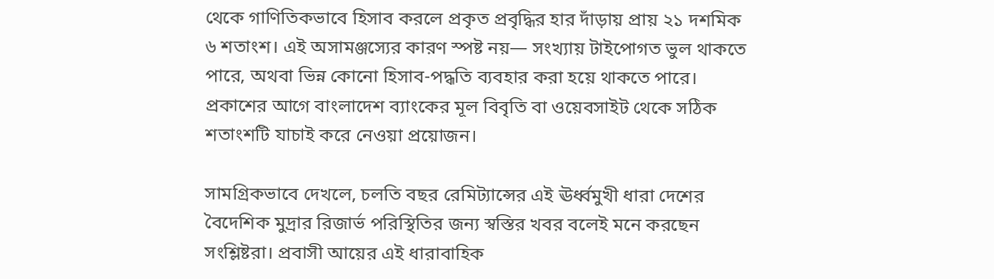থেকে গাণিতিকভাবে হিসাব করলে প্রকৃত প্রবৃদ্ধির হার দাঁড়ায় প্রায় ২১ দশমিক ৬ শতাংশ। এই অসামঞ্জস্যের কারণ স্পষ্ট নয়— সংখ্যায় টাইপোগত ভুল থাকতে পারে, অথবা ভিন্ন কোনো হিসাব-পদ্ধতি ব্যবহার করা হয়ে থাকতে পারে। প্রকাশের আগে বাংলাদেশ ব্যাংকের মূল বিবৃতি বা ওয়েবসাইট থেকে সঠিক শতাংশটি যাচাই করে নেওয়া প্রয়োজন।

সামগ্রিকভাবে দেখলে, চলতি বছর রেমিট্যান্সের এই ঊর্ধ্বমুখী ধারা দেশের বৈদেশিক মুদ্রার রিজার্ভ পরিস্থিতির জন্য স্বস্তির খবর বলেই মনে করছেন সংশ্লিষ্টরা। প্রবাসী আয়ের এই ধারাবাহিক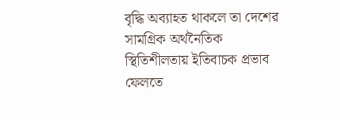বৃদ্ধি অব্যাহত থাকলে তা দেশের সামগ্রিক অর্থনৈতিক স্থিতিশীলতায় ইতিবাচক প্রভাব ফেলতে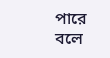পারে বলে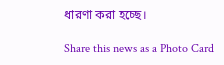ধারণা করা হচ্ছে।

Share this news as a Photo Card